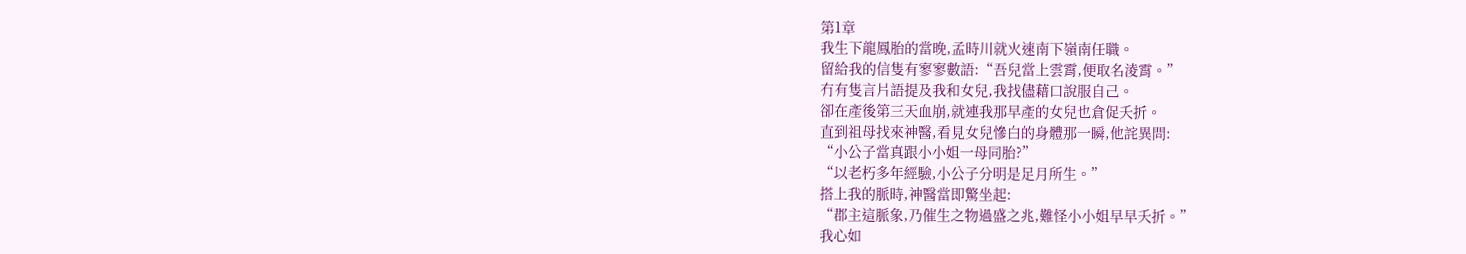第1章
我生下龍鳳胎的當晚,孟時川就火速南下嶺南任職。
留給我的信隻有寥寥數語:“吾兒當上雲霄,便取名淩霄。”
冇有隻言片語提及我和女兒,我找儘藉口說服自己。
卻在產後第三天血崩,就連我那早產的女兒也倉促夭折。
直到祖母找來神醫,看見女兒慘白的身體那一瞬,他詫異問:
“小公子當真跟小小姐一母同胎?”
“以老朽多年經驗,小公子分明是足月所生。”
搭上我的脈時,神醫當即驚坐起:
“郡主這脈象,乃催生之物過盛之兆,難怪小小姐早早夭折。”
我心如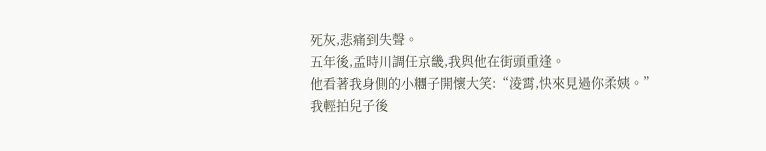死灰,悲痛到失聲。
五年後,孟時川調任京畿,我與他在街頭重逢。
他看著我身側的小糰子開懷大笑:“淩霄,快來見過你柔姨。”
我輕拍兒子後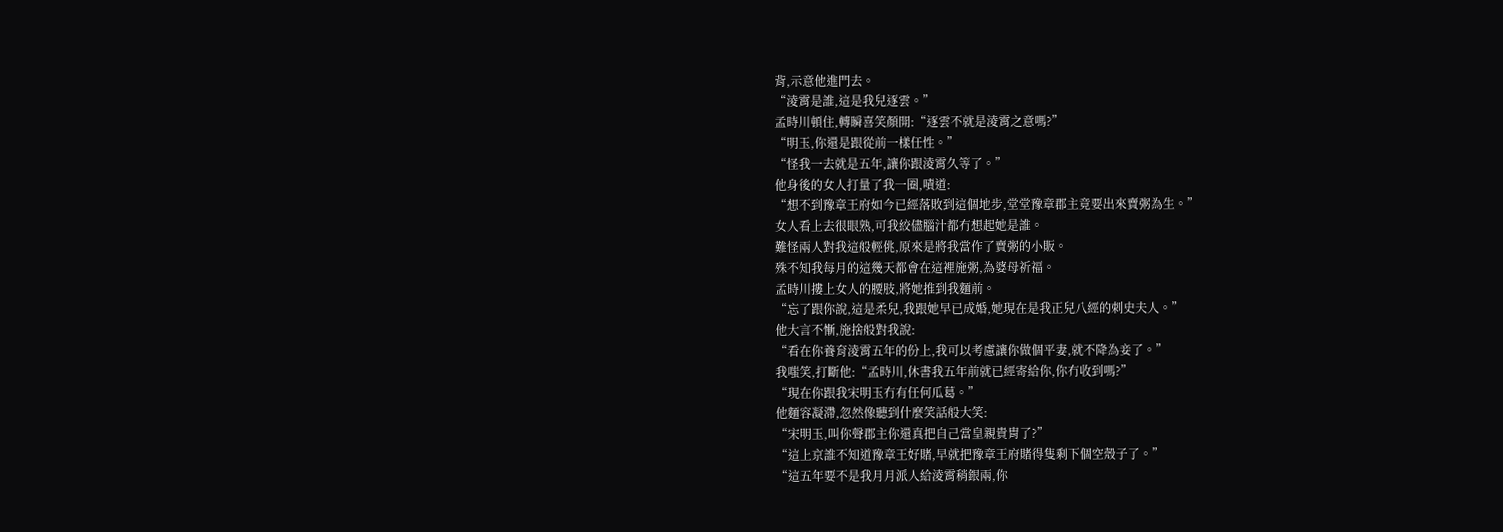背,示意他進門去。
“淩霄是誰,這是我兒逐雲。”
孟時川頓住,轉瞬喜笑顏開:“逐雲不就是淩霄之意嗎?”
“明玉,你還是跟從前一樣任性。”
“怪我一去就是五年,讓你跟淩霄久等了。”
他身後的女人打量了我一圈,嘖道:
“想不到豫章王府如今已經落敗到這個地步,堂堂豫章郡主竟要出來賣粥為生。”
女人看上去很眼熟,可我絞儘腦汁都冇想起她是誰。
難怪兩人對我這般輕佻,原來是將我當作了賣粥的小販。
殊不知我每月的這幾天都會在這裡施粥,為婆母祈福。
孟時川摟上女人的腰肢,將她推到我麵前。
“忘了跟你說,這是柔兒,我跟她早已成婚,她現在是我正兒八經的刺史夫人。”
他大言不慚,施捨般對我說:
“看在你養育淩霄五年的份上,我可以考慮讓你做個平妻,就不降為妾了。”
我嗤笑,打斷他:“孟時川,休書我五年前就已經寄給你,你冇收到嗎?”
“現在你跟我宋明玉冇有任何瓜葛。”
他麵容凝滯,忽然像聽到什麼笑話般大笑:
“宋明玉,叫你聲郡主你還真把自己當皇親貴胄了?”
“這上京誰不知道豫章王好賭,早就把豫章王府賭得隻剩下個空殼子了。”
“這五年要不是我月月派人給淩霄稍銀兩,你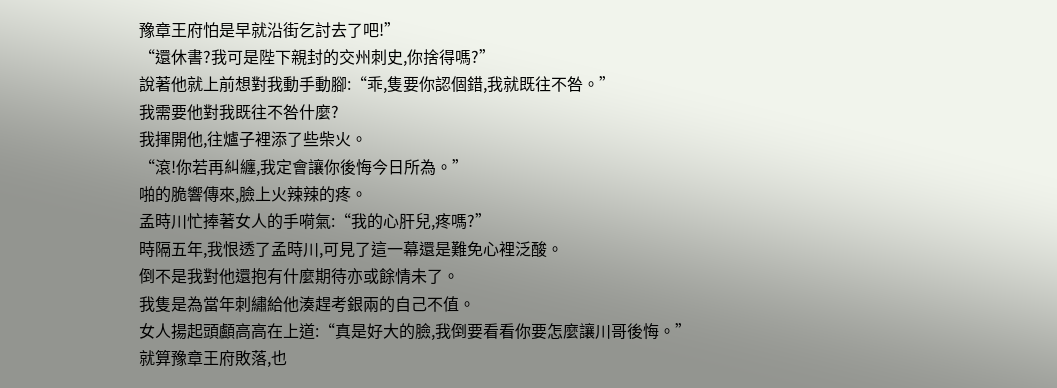豫章王府怕是早就沿街乞討去了吧!”
“還休書?我可是陛下親封的交州刺史,你捨得嗎?”
說著他就上前想對我動手動腳:“乖,隻要你認個錯,我就既往不咎。”
我需要他對我既往不咎什麼?
我揮開他,往爐子裡添了些柴火。
“滾!你若再糾纏,我定會讓你後悔今日所為。”
啪的脆響傳來,臉上火辣辣的疼。
孟時川忙捧著女人的手嗬氣:“我的心肝兒,疼嗎?”
時隔五年,我恨透了孟時川,可見了這一幕還是難免心裡泛酸。
倒不是我對他還抱有什麼期待亦或餘情未了。
我隻是為當年刺繡給他湊趕考銀兩的自己不值。
女人揚起頭顱高高在上道:“真是好大的臉,我倒要看看你要怎麼讓川哥後悔。”
就算豫章王府敗落,也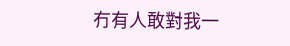冇有人敢對我一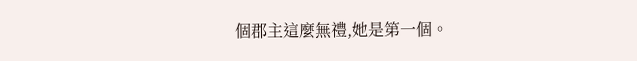個郡主這麼無禮,她是第一個。